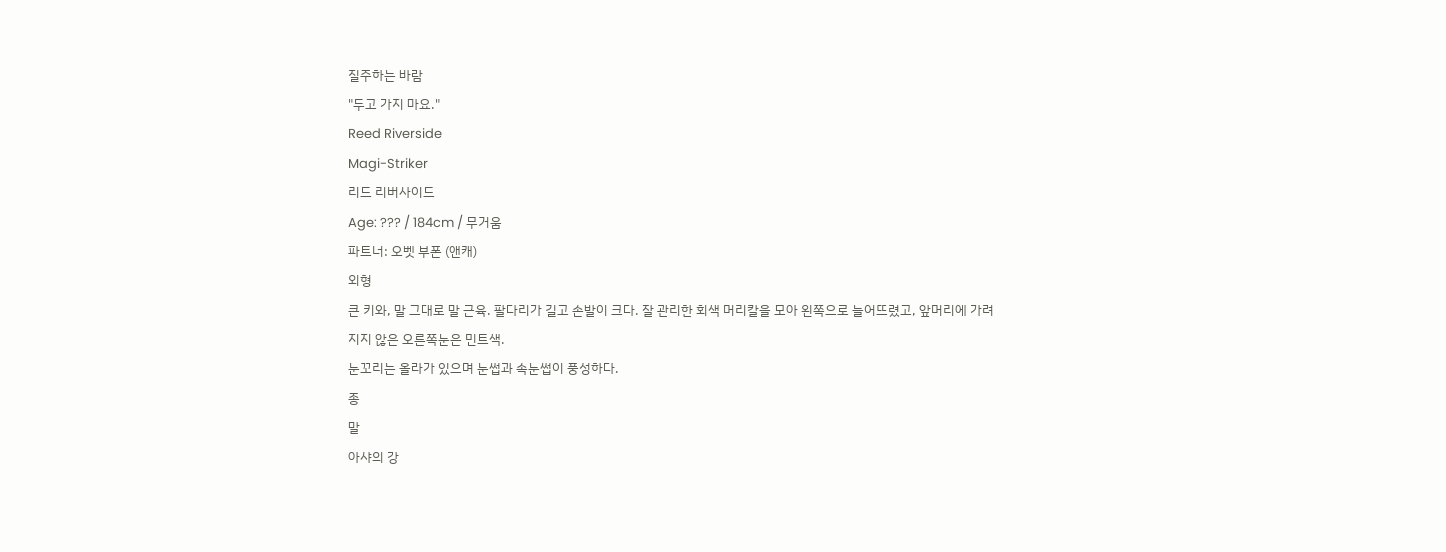질주하는 바람
"두고 가지 마요."
Reed Riverside
Magi-Striker
리드 리버사이드
Age: ??? / 184cm / 무거움
파트너: 오벳 부폰 (앤캐)
외형
큰 키와, 말 그대로 말 근육. 팔다리가 길고 손발이 크다. 잘 관리한 회색 머리칼을 모아 왼쪽으로 늘어뜨렸고, 앞머리에 가려지지 않은 오른쪽눈은 민트색.
눈꼬리는 올라가 있으며 눈썹과 속눈썹이 풍성하다.
종
말
아샤의 강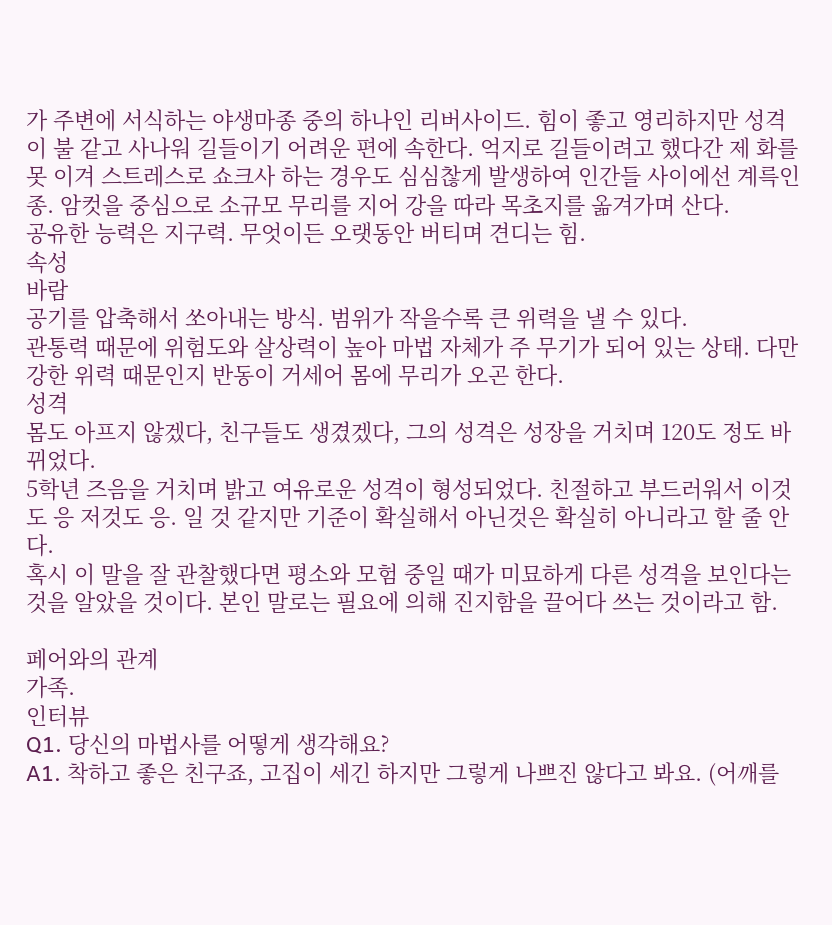가 주변에 서식하는 야생마종 중의 하나인 리버사이드. 힘이 좋고 영리하지만 성격이 불 같고 사나워 길들이기 어려운 편에 속한다. 억지로 길들이려고 했다간 제 화를 못 이겨 스트레스로 쇼크사 하는 경우도 심심찮게 발생하여 인간들 사이에선 계륵인 종. 암컷을 중심으로 소규모 무리를 지어 강을 따라 목초지를 옮겨가며 산다.
공유한 능력은 지구력. 무엇이든 오랫동안 버티며 견디는 힘.
속성
바람
공기를 압축해서 쏘아내는 방식. 범위가 작을수록 큰 위력을 낼 수 있다.
관통력 때문에 위험도와 살상력이 높아 마법 자체가 주 무기가 되어 있는 상태. 다만 강한 위력 때문인지 반동이 거세어 몸에 무리가 오곤 한다.
성격
몸도 아프지 않겠다, 친구들도 생겼겠다, 그의 성격은 성장을 거치며 120도 정도 바뀌었다.
5학년 즈음을 거치며 밝고 여유로운 성격이 형성되었다. 친절하고 부드러워서 이것도 응 저것도 응. 일 것 같지만 기준이 확실해서 아닌것은 확실히 아니라고 할 줄 안다.
혹시 이 말을 잘 관찰했다면 평소와 모험 중일 때가 미묘하게 다른 성격을 보인다는 것을 알았을 것이다. 본인 말로는 필요에 의해 진지함을 끌어다 쓰는 것이라고 함.

페어와의 관계
가족.
인터뷰
Q1. 당신의 마법사를 어떻게 생각해요?
A1. 착하고 좋은 친구죠, 고집이 세긴 하지만 그렇게 나쁘진 않다고 봐요. (어깨를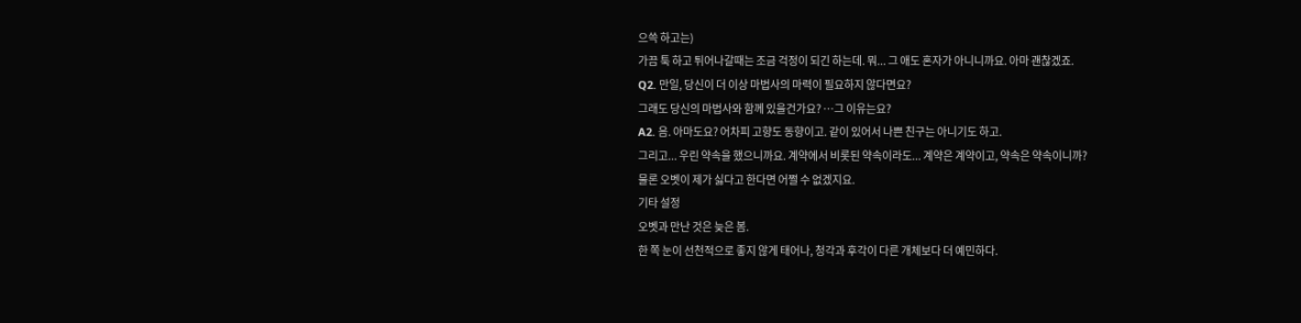으쓱 하고는)
가끔 툭 하고 튀어나갈때는 조금 걱정이 되긴 하는데. 뭐... 그 애도 혼자가 아니니까요. 아마 괜찮겠죠.
Q2. 만일, 당신이 더 이상 마법사의 마력이 필요하지 않다면요?
그래도 당신의 마법사와 함께 있을건가요? …그 이유는요?
A2. 음. 아마도요? 어차피 고향도 동향이고. 같이 있어서 나쁜 친구는 아니기도 하고.
그리고... 우린 약속을 했으니까요. 계약에서 비롯된 약속이라도... 계약은 계약이고, 약속은 약속이니까?
물론 오벳이 제가 싫다고 한다면 어쩔 수 없겠지요.
기타 설정
오벳과 만난 것은 늦은 봄.
한 쪽 눈이 선천적으로 좋지 않게 태어나, 청각과 후각이 다른 개체보다 더 예민하다.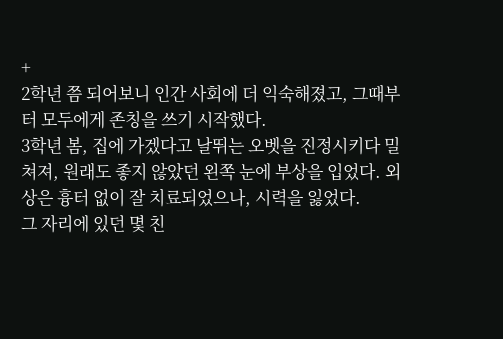+
2학년 쯤 되어보니 인간 사회에 더 익숙해졌고, 그때부터 모두에게 존칭을 쓰기 시작했다.
3학년 봄, 집에 가겠다고 날뛰는 오벳을 진정시키다 밀쳐져, 원래도 좋지 않았던 왼쪽 눈에 부상을 입었다. 외상은 흉터 없이 잘 치료되었으나, 시력을 잃었다.
그 자리에 있던 몇 친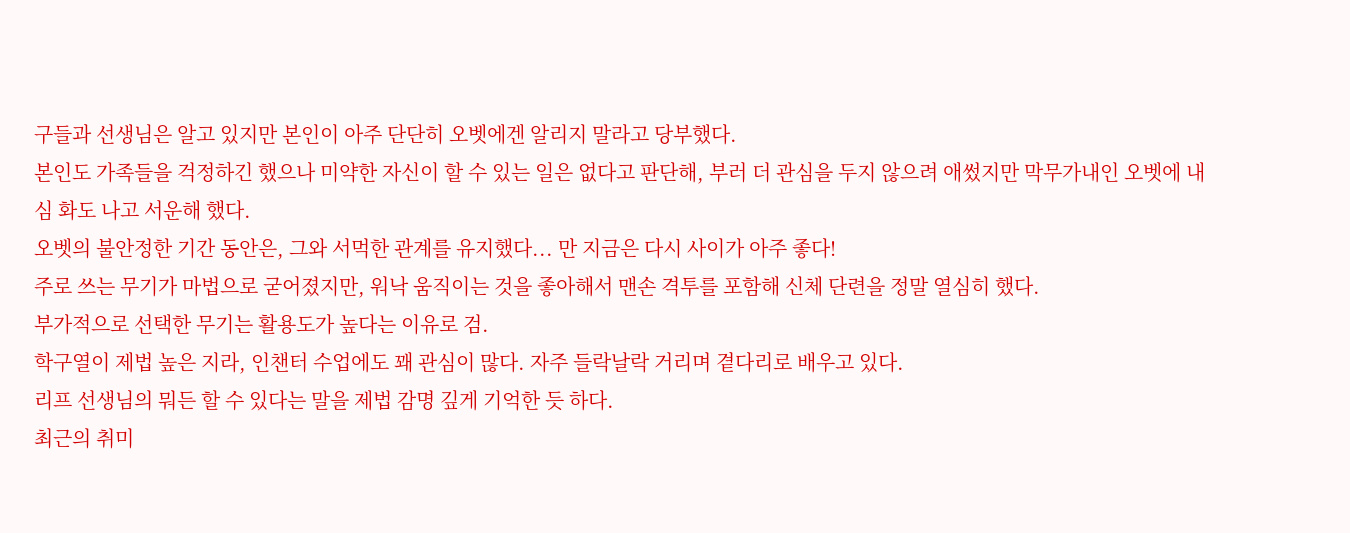구들과 선생님은 알고 있지만 본인이 아주 단단히 오벳에겐 알리지 말라고 당부했다.
본인도 가족들을 걱정하긴 했으나 미약한 자신이 할 수 있는 일은 없다고 판단해, 부러 더 관심을 두지 않으려 애썼지만 막무가내인 오벳에 내심 화도 나고 서운해 했다.
오벳의 불안정한 기간 동안은, 그와 서먹한 관계를 유지했다... 만 지금은 다시 사이가 아주 좋다!
주로 쓰는 무기가 마법으로 굳어졌지만, 워낙 움직이는 것을 좋아해서 맨손 격투를 포함해 신체 단련을 정말 열심히 했다.
부가적으로 선택한 무기는 활용도가 높다는 이유로 검.
학구열이 제법 높은 지라, 인챈터 수업에도 꽤 관심이 많다. 자주 들락날락 거리며 곁다리로 배우고 있다.
리프 선생님의 뭐든 할 수 있다는 말을 제법 감명 깊게 기억한 듯 하다.
최근의 취미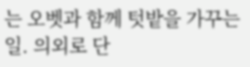는 오벳과 함께 텃밭을 가꾸는 일. 의외로 단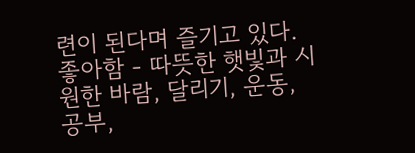련이 된다며 즐기고 있다.
좋아함 - 따뜻한 햇빛과 시원한 바람, 달리기, 운동, 공부,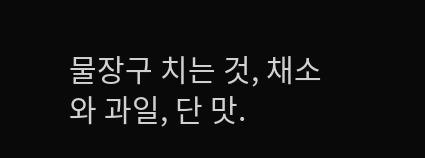물장구 치는 것, 채소와 과일, 단 맛.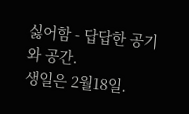싫어함 - 답답한 공기와 공간.
생일은 2월18일.